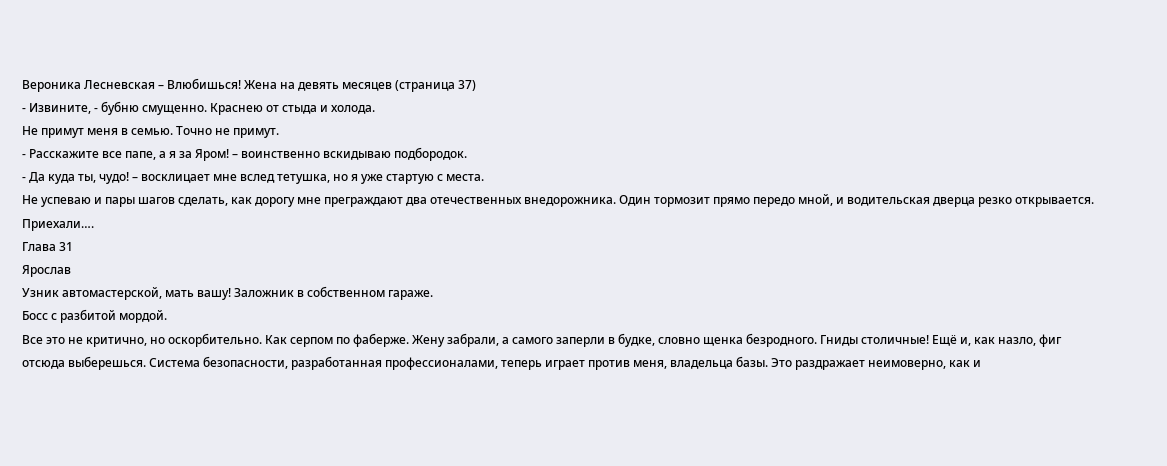Вероника Лесневская – Влюбишься! Жена на девять месяцев (страница 37)
- Извините, - бубню смущенно. Краснею от стыда и холода.
Не примут меня в семью. Точно не примут.
- Расскажите все папе, а я за Яром! – воинственно вскидываю подбородок.
- Да куда ты, чудо! – восклицает мне вслед тетушка, но я уже стартую с места.
Не успеваю и пары шагов сделать, как дорогу мне преграждают два отечественных внедорожника. Один тормозит прямо передо мной, и водительская дверца резко открывается. Приехали….
Глава 31
Ярослав
Узник автомастерской, мать вашу! Заложник в собственном гараже.
Босс с разбитой мордой.
Все это не критично, но оскорбительно. Как серпом по фаберже. Жену забрали, а самого заперли в будке, словно щенка безродного. Гниды столичные! Ещё и, как назло, фиг отсюда выберешься. Система безопасности, разработанная профессионалами, теперь играет против меня, владельца базы. Это раздражает неимоверно, как и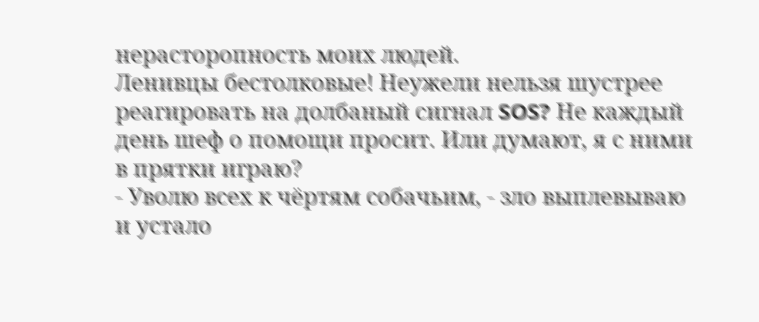нерасторопность моих людей.
Ленивцы бестолковые! Неужели нельзя шустрее реагировать на долбаный сигнал SOS? Не каждый день шеф о помощи просит. Или думают, я с ними в прятки играю?
- Уволю всех к чёртям собачьим, - зло выплевываю и устало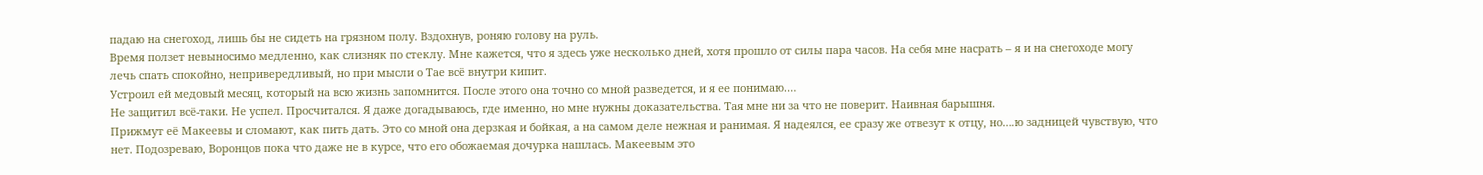падаю на снегоход, лишь бы не сидеть на грязном полу. Вздохнув, роняю голову на руль.
Время ползет невыносимо медленно, как слизняк по стеклу. Мне кажется, что я здесь уже несколько дней, хотя прошло от силы пара часов. На себя мне насрать – я и на снегоходе могу лечь спать спокойно, непривередливый, но при мысли о Тае всё внутри кипит.
Устроил ей медовый месяц, который на всю жизнь запомнится. После этого она точно со мной разведется, и я ее понимаю.…
Не защитил всё-таки. Не успел. Просчитался. Я даже догадываюсь, где именно, но мне нужны доказательства. Тая мне ни за что не поверит. Наивная барышня.
Прижмут её Макеевы и сломают, как пить дать. Это со мной она дерзкая и бойкая, а на самом деле нежная и ранимая. Я надеялся, ее сразу же отвезут к отцу, но….ю задницей чувствую, что нет. Подозреваю, Воронцов пока что даже не в курсе, что его обожаемая дочурка нашлась. Макеевым это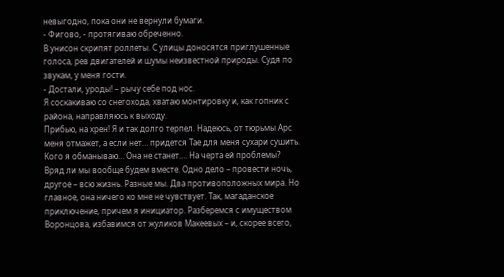невыгодно, пока они не вернули бумаги.
- Фигово, - протягиваю обреченно.
В унисон скрипят роллеты. С улицы доносятся приглушенные голоса, рев двигателей и шумы неизвестной природы. Судя по звукам, у меня гости.
- Достали, уроды! – рычу себе под нос.
Я соскакиваю со снегохода, хватаю монтировку и, как гопник с района, направляюсь к выходу.
Прибью, на хрен! Я и так долго терпел. Надеюсь, от тюрьмы Арс меня отмажет, а если нет… придется Тае для меня сухари сушить.
Кого я обманываю… Она не станет.… На черта ей проблемы?
Вряд ли мы вообще будем вместе. Одно дело – провести ночь, другое – всю жизнь. Разные мы. Два противоположных мира. Но главное, она ничего ко мне не чувствует. Так, магаданское приключение, причем я инициатор. Разберемся с имуществом Воронцова, избавимся от жуликов Макеевых – и, скорее всего,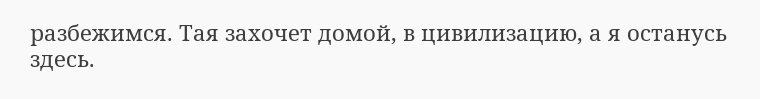разбежимся. Тая захочет домой, в цивилизацию, а я останусь здесь.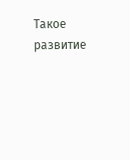Такое развитие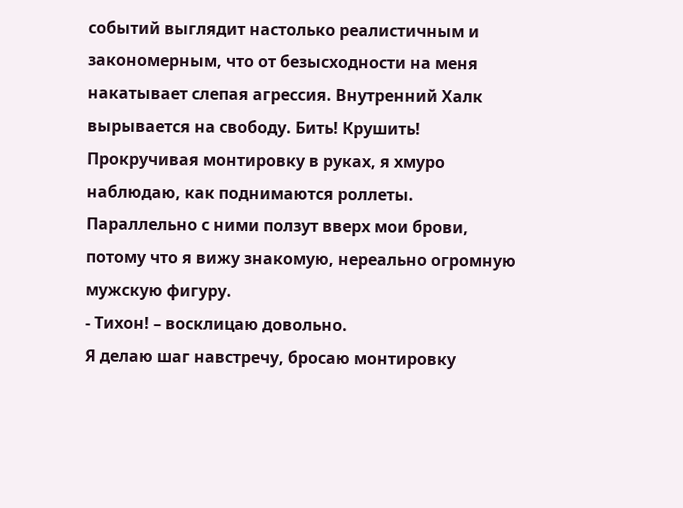событий выглядит настолько реалистичным и закономерным, что от безысходности на меня накатывает слепая агрессия. Внутренний Халк вырывается на свободу. Бить! Крушить!
Прокручивая монтировку в руках, я хмуро наблюдаю, как поднимаются роллеты. Параллельно с ними ползут вверх мои брови, потому что я вижу знакомую, нереально огромную мужскую фигуру.
- Тихон! – восклицаю довольно.
Я делаю шаг навстречу, бросаю монтировку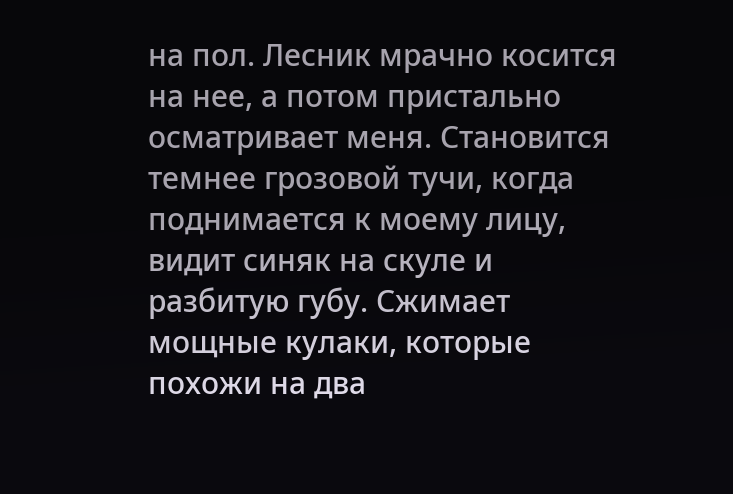на пол. Лесник мрачно косится на нее, а потом пристально осматривает меня. Становится темнее грозовой тучи, когда поднимается к моему лицу, видит синяк на скуле и разбитую губу. Сжимает мощные кулаки, которые похожи на два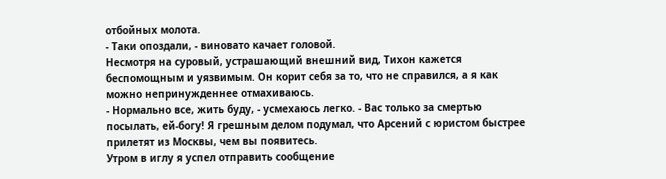отбойных молота.
- Таки опоздали, - виновато качает головой.
Несмотря на суровый, устрашающий внешний вид, Тихон кажется беспомощным и уязвимым. Он корит себя за то, что не справился, а я как можно непринужденнее отмахиваюсь.
- Нормально все, жить буду, - усмехаюсь легко. - Вас только за смертью посылать, ей-богу! Я грешным делом подумал, что Арсений с юристом быстрее прилетят из Москвы, чем вы появитесь.
Утром в иглу я успел отправить сообщение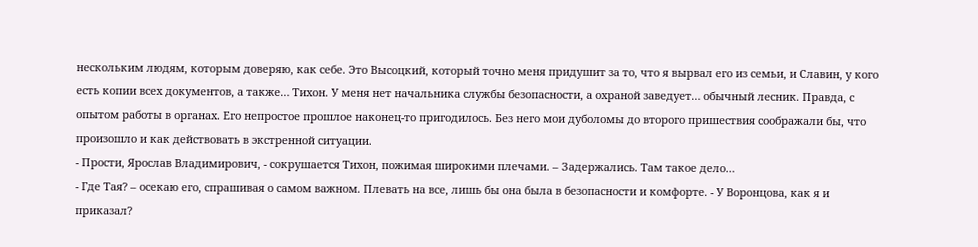нескольким людям, которым доверяю, как себе. Это Высоцкий, который точно меня придушит за то, что я вырвал его из семьи, и Славин, у кого есть копии всех документов, а также… Тихон. У меня нет начальника службы безопасности, а охраной заведует… обычный лесник. Правда, с опытом работы в органах. Его непростое прошлое наконец-то пригодилось. Без него мои дуболомы до второго пришествия соображали бы, что произошло и как действовать в экстренной ситуации.
- Прости, Ярослав Владимирович, - сокрушается Тихон, пожимая широкими плечами. – Задержались. Там такое дело…
- Где Тая? – осекаю его, спрашивая о самом важном. Плевать на все, лишь бы она была в безопасности и комфорте. - У Воронцова, как я и приказал?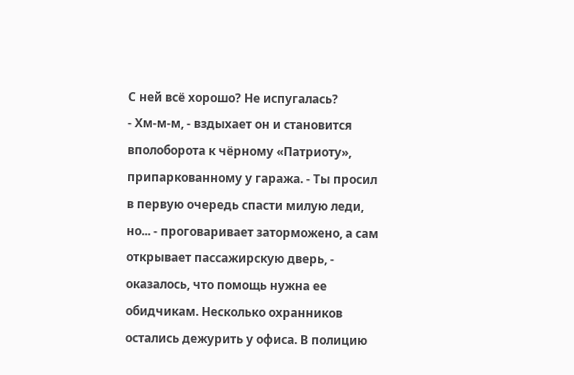С ней всё хорошо? Не испугалась?
- Хм-м-м, - вздыхает он и становится вполоборота к чёрному «Патриоту», припаркованному у гаража. - Ты просил в первую очередь спасти милую леди, но... - проговаривает заторможено, а сам открывает пассажирскую дверь, - оказалось, что помощь нужна ее обидчикам. Несколько охранников остались дежурить у офиса. В полицию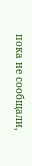пока не сообщали,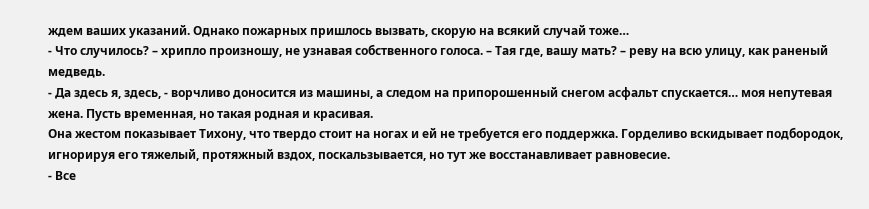ждем ваших указаний. Однако пожарных пришлось вызвать, скорую на всякий случай тоже…
- Что случилось? – хрипло произношу, не узнавая собственного голоса. – Тая где, вашу мать? – реву на всю улицу, как раненый медведь.
- Да здесь я, здесь, - ворчливо доносится из машины, а следом на припорошенный снегом асфальт спускается… моя непутевая жена. Пусть временная, но такая родная и красивая.
Она жестом показывает Тихону, что твердо стоит на ногах и ей не требуется его поддержка. Горделиво вскидывает подбородок, игнорируя его тяжелый, протяжный вздох, поскальзывается, но тут же восстанавливает равновесие.
- Все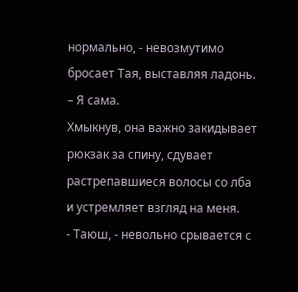нормально, - невозмутимо бросает Тая, выставляя ладонь. – Я сама.
Хмыкнув, она важно закидывает рюкзак за спину, сдувает растрепавшиеся волосы со лба и устремляет взгляд на меня.
- Таюш, - невольно срывается с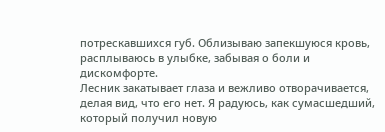потрескавшихся губ. Облизываю запекшуюся кровь, расплываюсь в улыбке, забывая о боли и дискомфорте.
Лесник закатывает глаза и вежливо отворачивается, делая вид, что его нет. Я радуюсь, как сумасшедший, который получил новую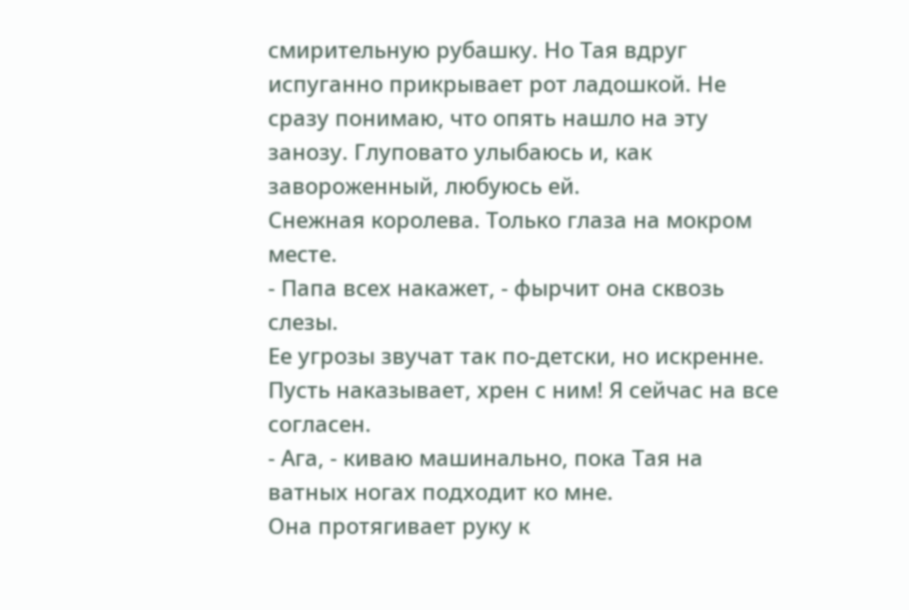смирительную рубашку. Но Тая вдруг испуганно прикрывает рот ладошкой. Не сразу понимаю, что опять нашло на эту занозу. Глуповато улыбаюсь и, как завороженный, любуюсь ей.
Снежная королева. Только глаза на мокром месте.
- Папа всех накажет, - фырчит она сквозь слезы.
Ее угрозы звучат так по-детски, но искренне. Пусть наказывает, хрен с ним! Я сейчас на все согласен.
- Ага, - киваю машинально, пока Тая на ватных ногах подходит ко мне.
Она протягивает руку к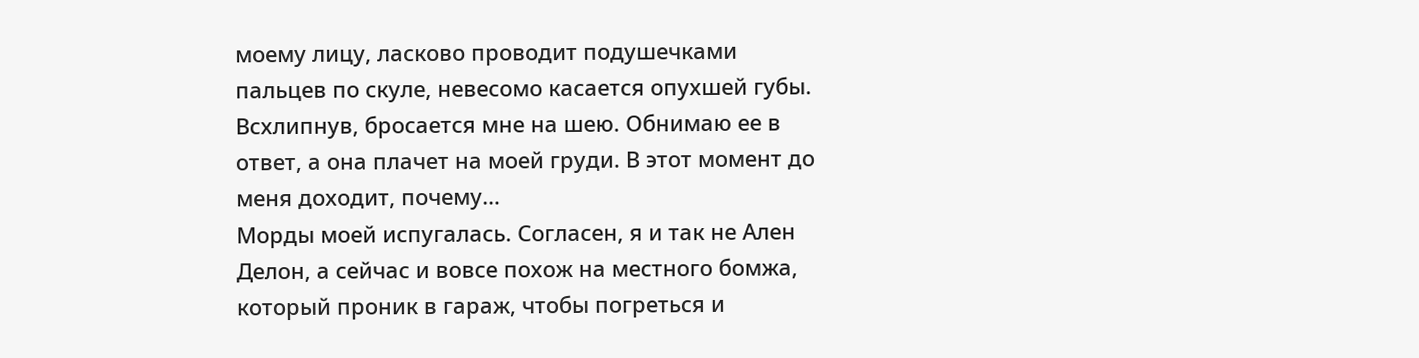моему лицу, ласково проводит подушечками пальцев по скуле, невесомо касается опухшей губы. Всхлипнув, бросается мне на шею. Обнимаю ее в ответ, а она плачет на моей груди. В этот момент до меня доходит, почему…
Морды моей испугалась. Согласен, я и так не Ален Делон, а сейчас и вовсе похож на местного бомжа, который проник в гараж, чтобы погреться и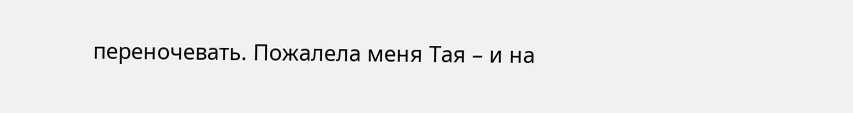переночевать. Пожалела меня Тая – и на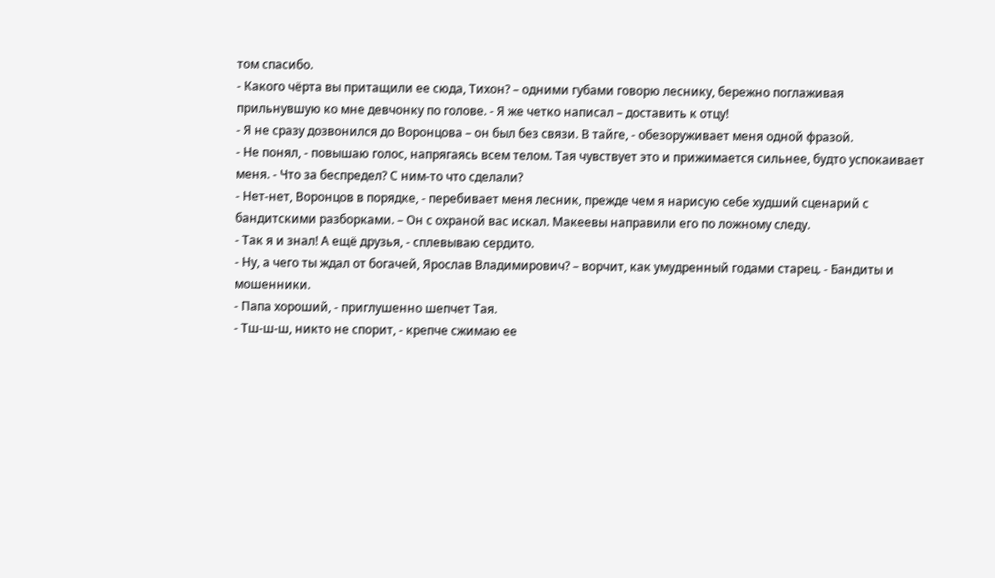том спасибо.
- Какого чёрта вы притащили ее сюда, Тихон? – одними губами говорю леснику, бережно поглаживая прильнувшую ко мне девчонку по голове. - Я же четко написал – доставить к отцу!
- Я не сразу дозвонился до Воронцова – он был без связи. В тайге, - обезоруживает меня одной фразой.
- Не понял, - повышаю голос, напрягаясь всем телом. Тая чувствует это и прижимается сильнее, будто успокаивает меня. - Что за беспредел? С ним-то что сделали?
- Нет-нет, Воронцов в порядке, - перебивает меня лесник, прежде чем я нарисую себе худший сценарий с бандитскими разборками. – Он с охраной вас искал. Макеевы направили его по ложному следу.
- Так я и знал! А ещё друзья, - сплевываю сердито.
- Ну, а чего ты ждал от богачей, Ярослав Владимирович? – ворчит, как умудренный годами старец. - Бандиты и мошенники.
- Папа хороший, - приглушенно шепчет Тая.
- Тш-ш-ш, никто не спорит, - крепче сжимаю ее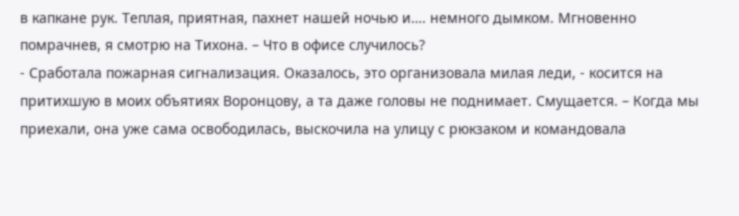в капкане рук. Теплая, приятная, пахнет нашей ночью и…. немного дымком. Мгновенно помрачнев, я смотрю на Тихона. – Что в офисе случилось?
- Сработала пожарная сигнализация. Оказалось, это организовала милая леди, - косится на притихшую в моих объятиях Воронцову, а та даже головы не поднимает. Смущается. – Когда мы приехали, она уже сама освободилась, выскочила на улицу с рюкзаком и командовала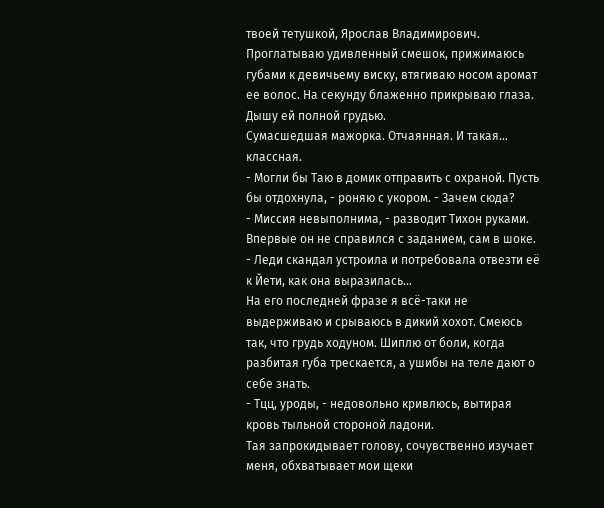твоей тетушкой, Ярослав Владимирович.
Проглатываю удивленный смешок, прижимаюсь губами к девичьему виску, втягиваю носом аромат ее волос. На секунду блаженно прикрываю глаза.
Дышу ей полной грудью.
Сумасшедшая мажорка. Отчаянная. И такая… классная.
- Могли бы Таю в домик отправить с охраной. Пусть бы отдохнула, - роняю с укором. - Зачем сюда?
- Миссия невыполнима, - разводит Тихон руками. Впервые он не справился с заданием, сам в шоке. - Леди скандал устроила и потребовала отвезти её к Йети, как она выразилась…
На его последней фразе я всё-таки не выдерживаю и срываюсь в дикий хохот. Смеюсь так, что грудь ходуном. Шиплю от боли, когда разбитая губа трескается, а ушибы на теле дают о себе знать.
- Тцц, уроды, - недовольно кривлюсь, вытирая кровь тыльной стороной ладони.
Тая запрокидывает голову, сочувственно изучает меня, обхватывает мои щеки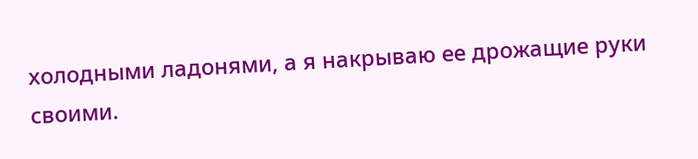холодными ладонями, а я накрываю ее дрожащие руки своими.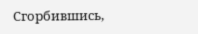Сгорбившись,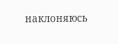наклоняюсь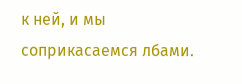к ней, и мы соприкасаемся лбами.